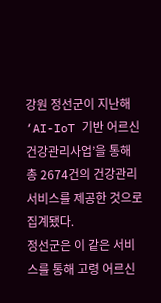강원 정선군이 지난해 ‘AI-IoT 기반 어르신 건강관리사업’을 통해 총 2674건의 건강관리 서비스를 제공한 것으로 집계됐다.
정선군은 이 같은 서비스를 통해 고령 어르신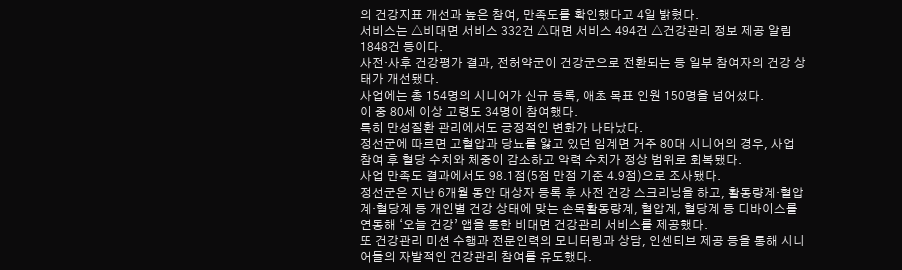의 건강지표 개선과 높은 참여, 만족도를 확인했다고 4일 밝혔다.
서비스는 △비대면 서비스 332건 △대면 서비스 494건 △건강관리 정보 제공 알림 1848건 등이다.
사전·사후 건강평가 결과, 전허약군이 건강군으로 전환되는 등 일부 참여자의 건강 상태가 개선됐다.
사업에는 총 154명의 시니어가 신규 등록, 애초 목표 인원 150명을 넘어섰다.
이 중 80세 이상 고령도 34명이 참여했다.
특히 만성질환 관리에서도 긍정적인 변화가 나타났다.
정선군에 따르면 고혈압과 당뇨를 앓고 있던 임계면 거주 80대 시니어의 경우, 사업 참여 후 혈당 수치와 체중이 감소하고 악력 수치가 정상 범위로 회복됐다.
사업 만족도 결과에서도 98.1점(5점 만점 기준 4.9점)으로 조사됐다.
정선군은 지난 6개월 동안 대상자 등록 후 사전 건강 스크리닝을 하고, 활동량계·혈압계·혈당계 등 개인별 건강 상태에 맞는 손목활동량계, 혈압계, 혈당계 등 디바이스를 연동해 ‘오늘 건강’ 앱을 통한 비대면 건강관리 서비스를 제공했다.
또 건강관리 미션 수행과 전문인력의 모니터링과 상담, 인센티브 제공 등을 통해 시니어들의 자발적인 건강관리 참여를 유도했다.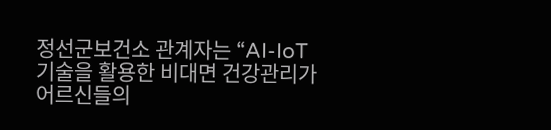정선군보건소 관계자는 “AI-IoT 기술을 활용한 비대면 건강관리가 어르신들의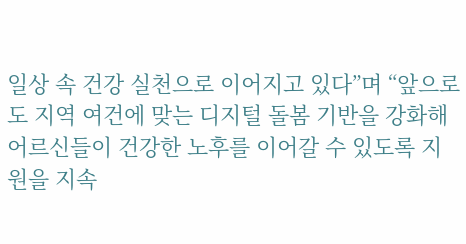일상 속 건강 실천으로 이어지고 있다”며 “앞으로도 지역 여건에 맞는 디지털 돌봄 기반을 강화해 어르신들이 건강한 노후를 이어갈 수 있도록 지원을 지속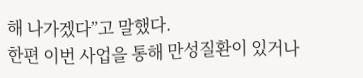해 나가겠다”고 말했다.
한편 이번 사업을 통해 만성질환이 있거나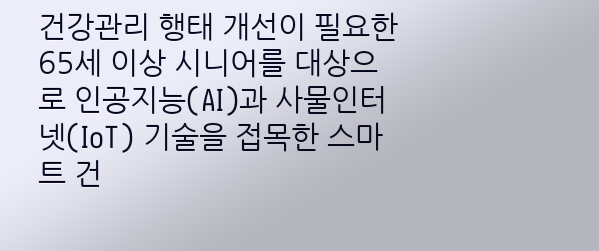건강관리 행태 개선이 필요한 65세 이상 시니어를 대상으로 인공지능(AI)과 사물인터넷(IoT) 기술을 접목한 스마트 건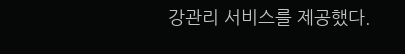강관리 서비스를 제공했다.